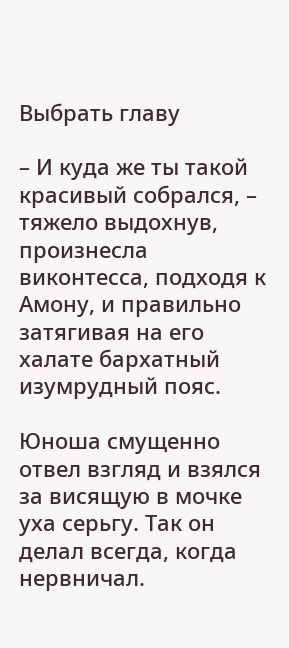Выбрать главу

– И куда же ты такой красивый собрался, – тяжело выдохнув, произнесла виконтесса, подходя к Амону, и правильно затягивая на его халате бархатный изумрудный пояс.

Юноша смущенно отвел взгляд и взялся за висящую в мочке уха серьгу. Так он делал всегда, когда нервничал.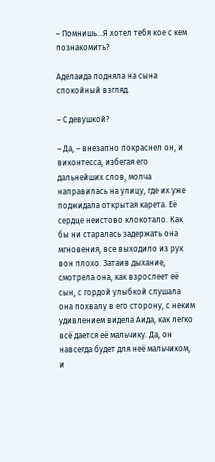– Помнишь…Я хотел тебя кое с кем познакомить?

Аделаида подняла на сына спокойный взгляд.

– С девушкой?

– Да, – внезапно покраснел он, и виконтесса, избегая его дальнейших слов, молча направилась на улицу, где их уже поджидала открытая карета. Её сердце неистово клокотало. Как бы ни старалась задержать она мгновения, все выходило из рук вон плохо. Затаив дыхание, смотрела она, как взрослеет её сын, с гордой улыбкой слушала она похвалу в его сторону, с неким удивлением видела Аида, как легко всё дается её мальчику. Да, он навсегда будет для неё мальчиком, и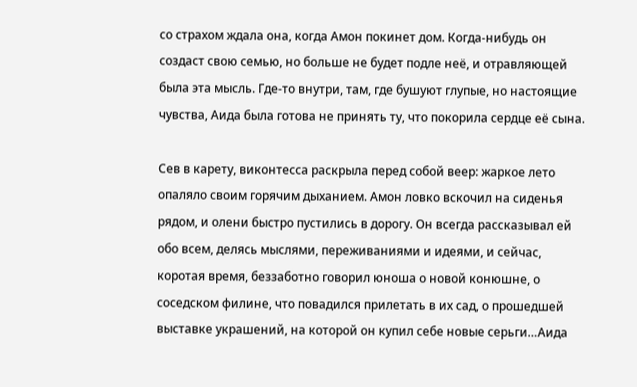со страхом ждала она, когда Амон покинет дом. Когда-нибудь он создаст свою семью, но больше не будет подле неё, и отравляющей была эта мысль. Где-то внутри, там, где бушуют глупые, но настоящие чувства, Аида была готова не принять ту, что покорила сердце её сына.

Сев в карету, виконтесса раскрыла перед собой веер: жаркое лето опаляло своим горячим дыханием. Амон ловко вскочил на сиденья рядом, и олени быстро пустились в дорогу. Он всегда рассказывал ей обо всем, делясь мыслями, переживаниями и идеями, и сейчас, коротая время, беззаботно говорил юноша о новой конюшне, о соседском филине, что повадился прилетать в их сад, о прошедшей выставке украшений, на которой он купил себе новые серьги…Аида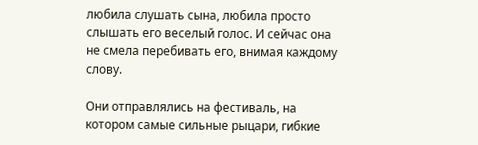любила слушать сына, любила просто слышать его веселый голос. И сейчас она не смела перебивать его, внимая каждому слову.

Они отправлялись на фестиваль, на котором самые сильные рыцари, гибкие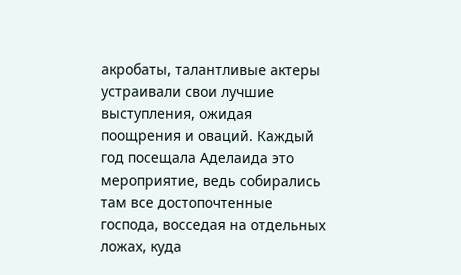акробаты, талантливые актеры устраивали свои лучшие выступления, ожидая поощрения и оваций. Каждый год посещала Аделаида это мероприятие, ведь собирались там все достопочтенные господа, восседая на отдельных ложах, куда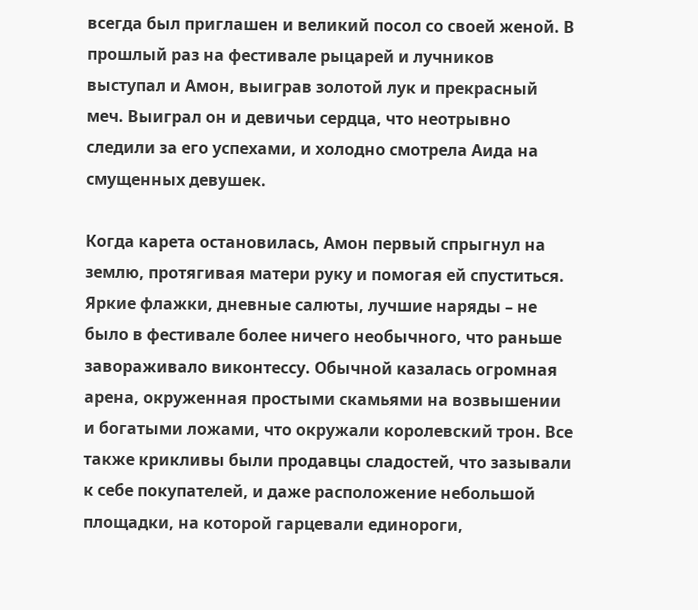всегда был приглашен и великий посол со своей женой. В прошлый раз на фестивале рыцарей и лучников выступал и Амон, выиграв золотой лук и прекрасный меч. Выиграл он и девичьи сердца, что неотрывно следили за его успехами, и холодно смотрела Аида на смущенных девушек.

Когда карета остановилась, Амон первый спрыгнул на землю, протягивая матери руку и помогая ей спуститься. Яркие флажки, дневные салюты, лучшие наряды – не было в фестивале более ничего необычного, что раньше завораживало виконтессу. Обычной казалась огромная арена, окруженная простыми скамьями на возвышении и богатыми ложами, что окружали королевский трон. Все также крикливы были продавцы сладостей, что зазывали к себе покупателей, и даже расположение небольшой площадки, на которой гарцевали единороги,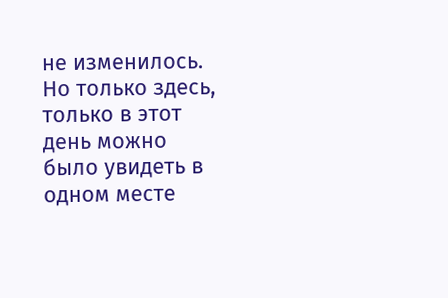не изменилось. Но только здесь, только в этот день можно было увидеть в одном месте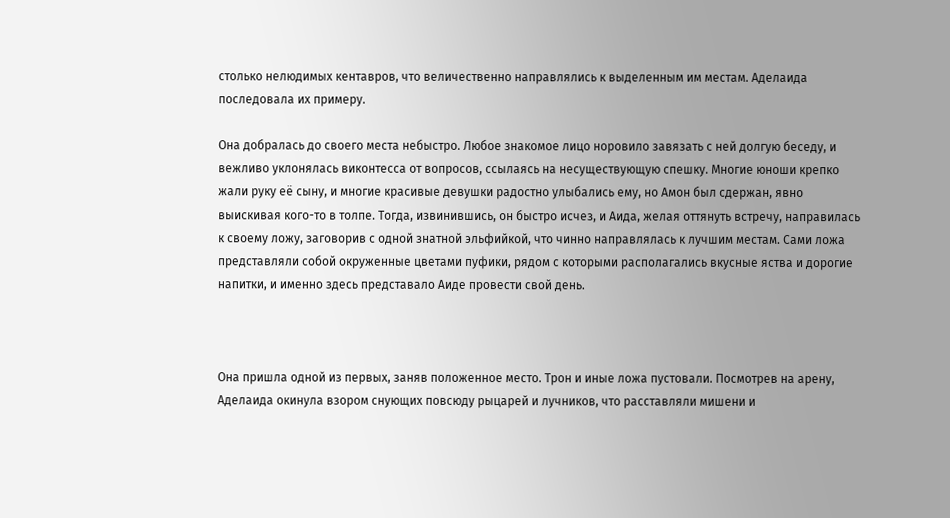столько нелюдимых кентавров, что величественно направлялись к выделенным им местам. Аделаида последовала их примеру.

Она добралась до своего места небыстро. Любое знакомое лицо норовило завязать с ней долгую беседу, и вежливо уклонялась виконтесса от вопросов, ссылаясь на несуществующую спешку. Многие юноши крепко жали руку её сыну, и многие красивые девушки радостно улыбались ему, но Амон был сдержан, явно выискивая кого-то в толпе. Тогда, извинившись, он быстро исчез, и Аида, желая оттянуть встречу, направилась к своему ложу, заговорив с одной знатной эльфийкой, что чинно направлялась к лучшим местам. Сами ложа представляли собой окруженные цветами пуфики, рядом с которыми располагались вкусные яства и дорогие напитки, и именно здесь представало Аиде провести свой день.



Она пришла одной из первых, заняв положенное место. Трон и иные ложа пустовали. Посмотрев на арену, Аделаида окинула взором снующих повсюду рыцарей и лучников, что расставляли мишени и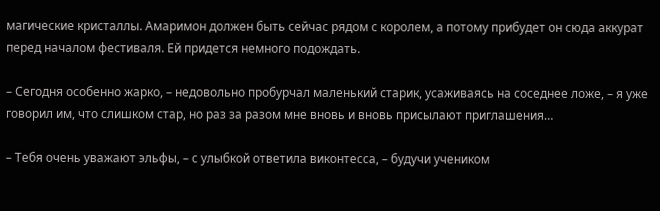магические кристаллы. Амаримон должен быть сейчас рядом с королем, а потому прибудет он сюда аккурат перед началом фестиваля. Ей придется немного подождать.

– Сегодня особенно жарко, – недовольно пробурчал маленький старик, усаживаясь на соседнее ложе, – я уже говорил им, что слишком стар, но раз за разом мне вновь и вновь присылают приглашения…

– Тебя очень уважают эльфы, – с улыбкой ответила виконтесса, – будучи учеником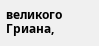великого Гриана,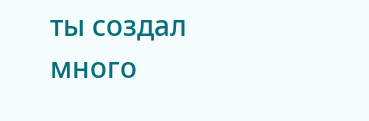ты создал много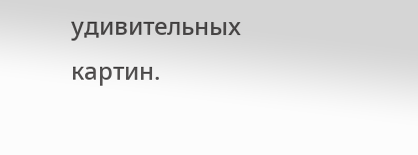удивительных картин.